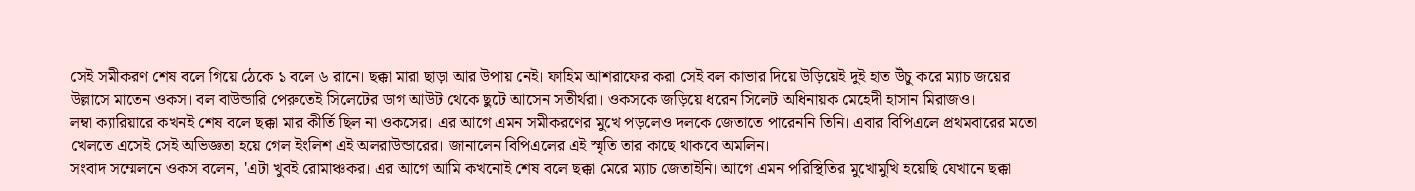সেই সমীকরণ শেষ বলে গিয়ে ঠেকে ১ বলে ৬ রানে। ছক্কা মারা ছাড়া আর উপায় নেই। ফাহিম আশরাফের করা সেই বল কাভার দিয়ে উড়িয়েই দুই হাত উঁচু করে ম্যাচ জয়ের উল্লাসে মাতেন ওকস। বল বাউন্ডারি পেরুতেই সিলেটের ডাগ আউট থেকে ছুটে আসেন সতীর্থরা। ওকসকে জড়িয়ে ধরেন সিলেট অধিনায়ক মেহেদী হাসান মিরাজও।
লম্বা ক্যারিয়ারে কখনই শেষ বলে ছক্কা মার কীর্তি ছিল না ওকসের। এর আগে এমন সমীকরণের মুখে পড়লেও দলকে জেতাতে পারেননি তিনি। এবার বিপিএলে প্রথমবারের মতো খেলতে এসেই সেই অভিজ্ঞতা হয়ে গেল ইংলিশ এই অলরাউন্ডারের। জানালেন বিপিএলের এই স্মৃতি তার কাছে থাকবে অমলিন।
সংবাদ সম্মেলনে ওকস বলেন, 'এটা খুবই রোমাঞ্চকর। এর আগে আমি কখনোই শেষ বলে ছক্কা মেরে ম্যাচ জেতাইনি। আগে এমন পরিস্থিতির মুখোমুখি হয়েছি যেখানে ছক্কা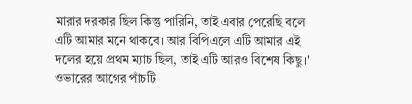মারার দরকার ছিল কিন্তু পারিনি, তাই এবার পেরেছি বলে এটি আমার মনে থাকবে। আর বিপিএলে এটি আমার এই দলের হয়ে প্রথম ম্যাচ ছিল, তাই এটি আরও বিশেষ কিছু।'
ওভারের আগের পাঁচটি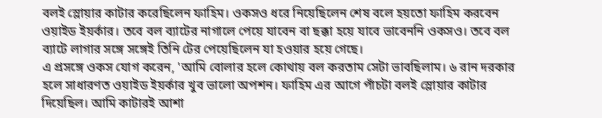বলই স্লোয়ার কাটার করেছিলেন ফাহিম। ওকসও ধরে নিয়েছিলেন শেষ বলে হয়তো ফাহিম করবেন ওয়াইড ইয়র্কার। তবে বল ব্যাটের নাগালে পেয়ে যাবেন বা ছক্কা হয়ে যাবে ভাবেননি ওকসও। তবে বল ব্যাটে লাগার সঙ্গে সঙ্গেই তিনি টের পেয়েছিলেন যা হওয়ার হয়ে গেছে।
এ প্রসঙ্গে ওকস যোগ করেন, 'আমি বোলার হলে কোথায় বল করতাম সেটা ভাবছিলাম। ৬ রান দরকার হলে সাধারণত ওয়াইড ইয়র্কার খুব ভালো অপশন। ফাহিম এর আগে পাঁচটা বলই স্লোয়ার কাটার দিয়েছিল। আমি কাটারই আশা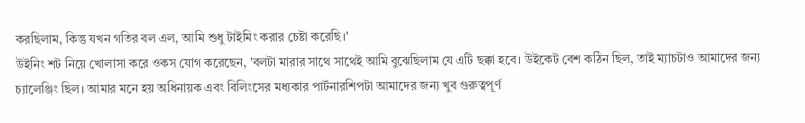করছিলাম, কিন্তু যখন গতির বল এল, আমি শুধু টাইমিং করার চেষ্টা করেছি।'
উইনিং শট নিয়ে খোলাসা করে ওকস যোগ করেছেন, 'বলটা মারার সাথে সাথেই আমি বুঝেছিলাম যে এটি ছক্কা হবে। উইকেট বেশ কঠিন ছিল, তাই ম্যাচটাও আমাদের জন্য চ্যালেঞ্জিং ছিল। আমার মনে হয় অধিনায়ক এবং বিলিংসের মধ্যকার পার্টনারশিপটা আমাদের জন্য খুব গুরুত্বপূর্ণ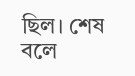ছিল। শেষ বলে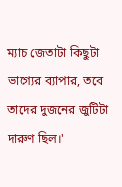ম্যাচ জেতাটা কিছুটা ভাগ্যের ব্যাপার, তবে তাদের দুজনের জুটিটা দারুণ ছিল।'